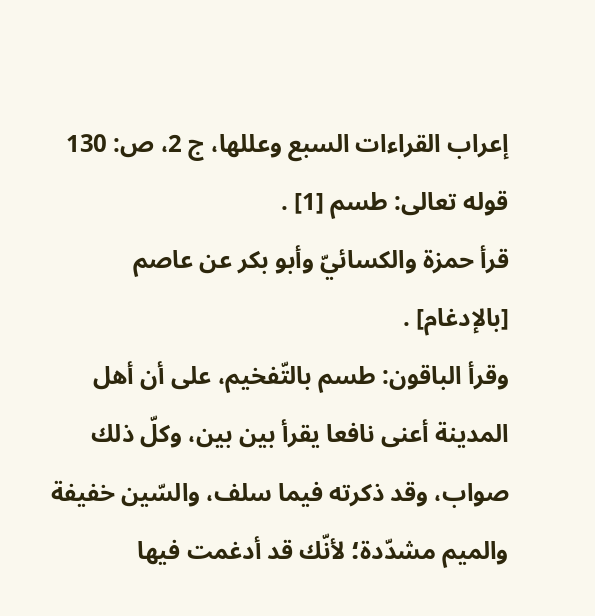إعراب القراءات السبع وعللها، ج 2، ص: 130
قوله تعالى: طسم [1] .
قرأ حمزة والكسائيّ وأبو بكر عن عاصم [بالإدغام] .
وقرأ الباقون: طسم بالتّفخيم، على أن أهل المدينة أعنى نافعا يقرأ بين بين، وكلّ ذلك صواب، وقد ذكرته فيما سلف، والسّين خفيفة والميم مشدّدة؛ لأنّك قد أدغمت فيها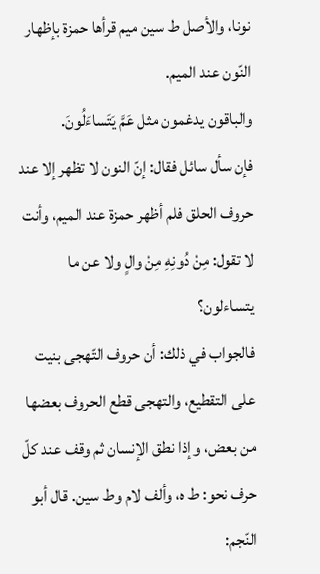نونا، والأصل ط سين ميم قرأها حمزة بإظهار النّون عند الميم.
والباقون يدغمون مثل عَمَّ يَتَساءَلُونَ.
فإن سأل سائل فقال: إنّ النون لا تظهر إلا عند حروف الحلق فلم أظهر حمزة عند الميم، وأنت لا تقول: مِنْ دُونِهِ مِنْ والٍ ولا عن ما يتساءلون؟
فالجواب في ذلك: أن حروف التّهجى بنيت على التقطيع، والتهجى قطع الحروف بعضها من بعض، وإذا نطق الإنسان ثم وقف عند كلّ حرف نحو: ط ه، وألف لام وط سين. قال أبو النّجم: